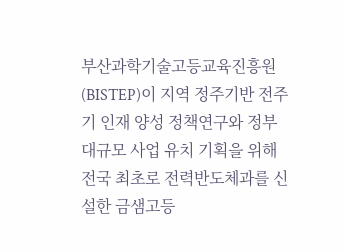부산과학기술고등교육진흥원(BISTEP)이 지역 정주기반 전주기 인재 양성 정책연구와 정부 대규모 사업 유치 기획을 위해 전국 최초로 전력반도체과를 신설한 금샘고등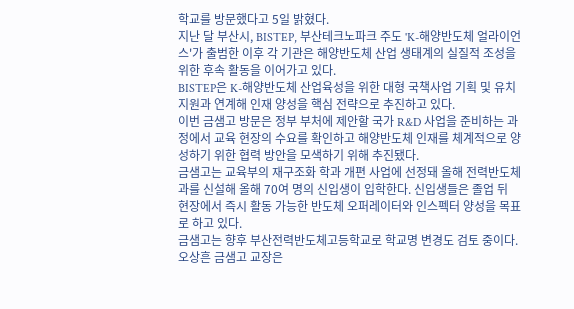학교를 방문했다고 5일 밝혔다.
지난 달 부산시, BISTEP, 부산테크노파크 주도 'K-해양반도체 얼라이언스'가 출범한 이후 각 기관은 해양반도체 산업 생태계의 실질적 조성을 위한 후속 활동을 이어가고 있다.
BISTEP은 K-해양반도체 산업육성을 위한 대형 국책사업 기획 및 유치 지원과 연계해 인재 양성을 핵심 전략으로 추진하고 있다.
이번 금샘고 방문은 정부 부처에 제안할 국가 R&D 사업을 준비하는 과정에서 교육 현장의 수요를 확인하고 해양반도체 인재를 체계적으로 양성하기 위한 협력 방안을 모색하기 위해 추진됐다.
금샘고는 교육부의 재구조화 학과 개편 사업에 선정돼 올해 전력반도체과를 신설해 올해 70여 명의 신입생이 입학한다. 신입생들은 졸업 뒤 현장에서 즉시 활동 가능한 반도체 오퍼레이터와 인스펙터 양성을 목표로 하고 있다.
금샘고는 향후 부산전력반도체고등학교로 학교명 변경도 검토 중이다.
오상흔 금샘고 교장은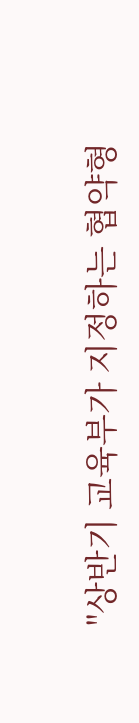"상반기 교육부가 지정하는 협약형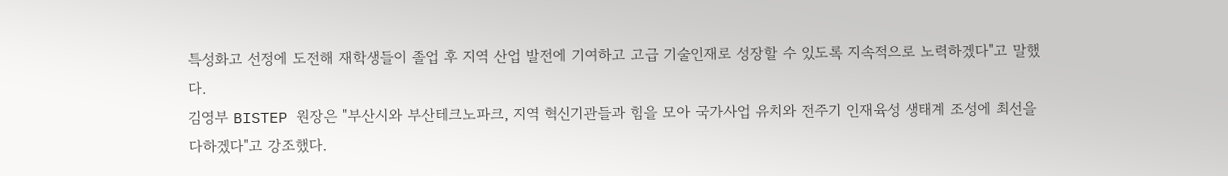특성화고 선정에 도전해 재학생들이 졸업 후 지역 산업 발전에 기여하고 고급 기술인재로 성장할 수 있도록 지속적으로 노력하겠다"고 말했다.
김영부 BISTEP 원장은 "부산시와 부산테크노파크, 지역 혁신기관들과 힘을 모아 국가사업 유치와 전주기 인재육성 생태계 조성에 최선을 다하겠다"고 강조했다.